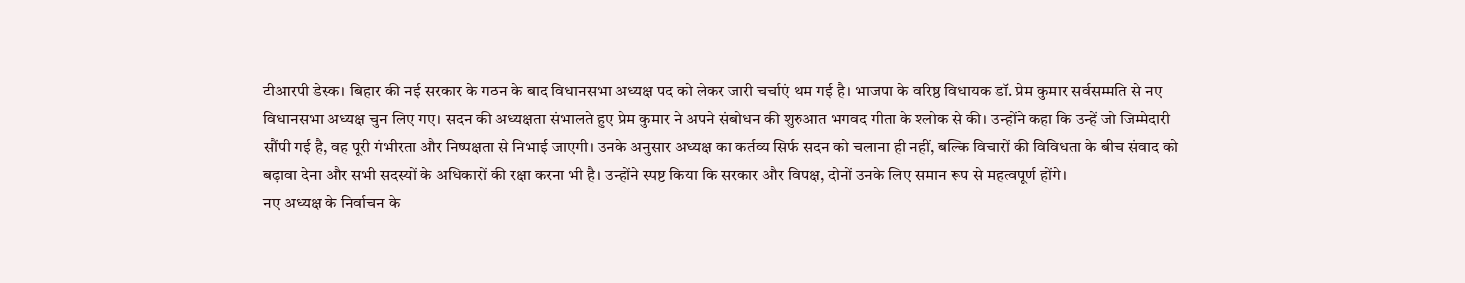टीआरपी डेस्क। बिहार की नई सरकार के गठन के बाद विधानसभा अध्यक्ष पद को लेकर जारी चर्चाएं थम गई है। भाजपा के वरिष्ठ विधायक डॉ. प्रेम कुमार सर्वसम्मति से नए विधानसभा अध्यक्ष चुन लिए गए। सदन की अध्यक्षता संभालते हुए प्रेम कुमार ने अपने संबोधन की शुरुआत भगवद गीता के श्लोक से की। उन्होंने कहा कि उन्हें जो जिम्मेदारी सौंपी गई है, वह पूरी गंभीरता और निष्पक्षता से निभाई जाएगी। उनके अनुसार अध्यक्ष का कर्तव्य सिर्फ सदन को चलाना ही नहीं, बल्कि विचारों की विविधता के बीच संवाद को बढ़ावा देना और सभी सदस्यों के अधिकारों की रक्षा करना भी है। उन्होंने स्पष्ट किया कि सरकार और विपक्ष, दोनों उनके लिए समान रूप से महत्वपूर्ण होंगे।
नए अध्यक्ष के निर्वाचन के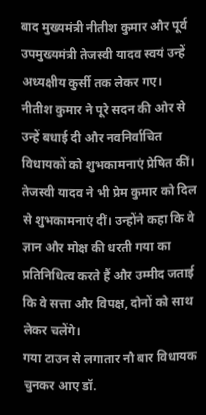बाद मुख्यमंत्री नीतीश कुमार और पूर्व उपमुख्यमंत्री तेजस्वी यादव स्वयं उन्हें अध्यक्षीय कुर्सी तक लेकर गए। नीतीश कुमार ने पूरे सदन की ओर से उन्हें बधाई दी और नवनिर्वाचित विधायकों को शुभकामनाएं प्रेषित कीं। तेजस्वी यादव ने भी प्रेम कुमार को दिल से शुभकामनाएं दीं। उन्होंने कहा कि वे ज्ञान और मोक्ष की धरती गया का प्रतिनिधित्व करते हैं और उम्मीद जताई कि वे सत्ता और विपक्ष, दोनों को साथ लेकर चलेंगे।
गया टाउन से लगातार नौ बार विधायक चुनकर आए डॉ.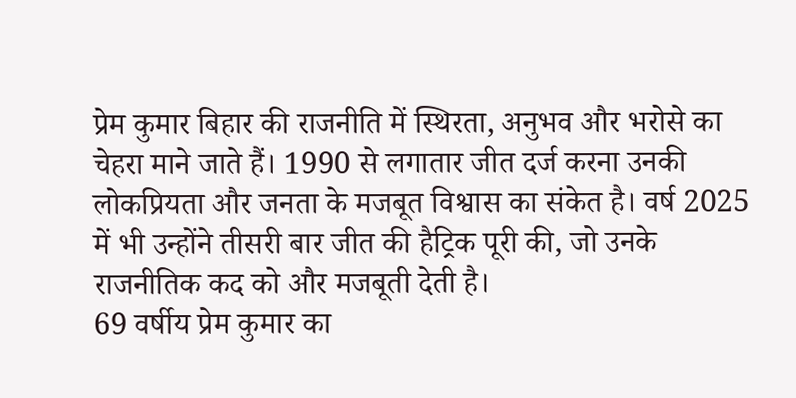प्रेम कुमार बिहार की राजनीति में स्थिरता, अनुभव और भरोसे का चेहरा माने जाते हैं। 1990 से लगातार जीत दर्ज करना उनकी लोकप्रियता और जनता के मजबूत विश्वास का संकेत है। वर्ष 2025 में भी उन्होंने तीसरी बार जीत की हैट्रिक पूरी की, जो उनके राजनीतिक कद को और मजबूती देती है।
69 वर्षीय प्रेम कुमार का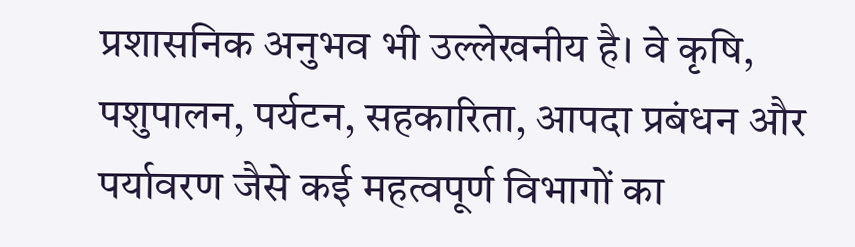प्रशासनिक अनुभव भी उल्लेखनीय है। वे कृषि, पशुपालन, पर्यटन, सहकारिता, आपदा प्रबंधन और पर्यावरण जैसे कई महत्वपूर्ण विभागों का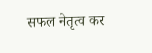सफल नेतृत्व कर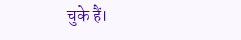चुके हैं।